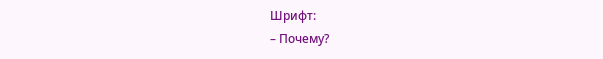Шрифт:
– Почему?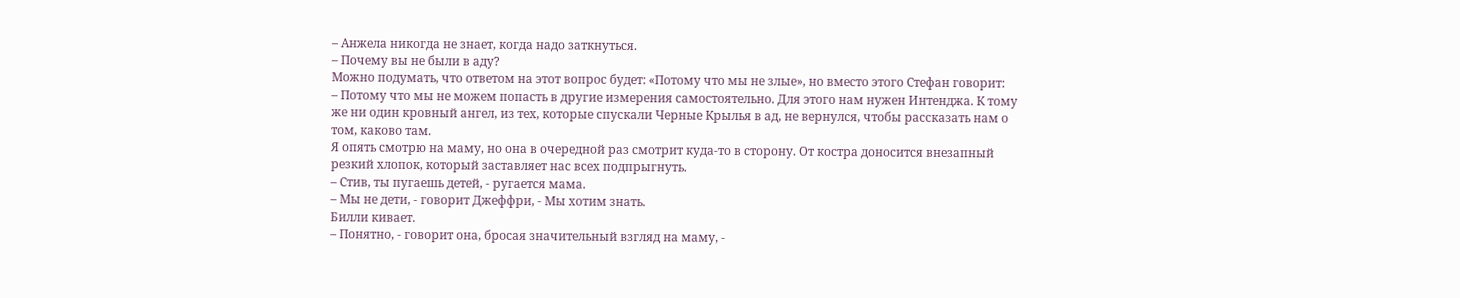– Анжела никогда не знает, когда надо заткнуться.
– Почему вы не были в аду?
Можно подумать, что ответом на этот вопрос будет: «Потому что мы не злые», но вместо этого Стефан говорит:
– Потому что мы не можем попасть в другие измерения самостоятельно. Для этого нам нужен Интенджа. К тому же ни один кровный ангел, из тех, которые спускали Черные Крылья в ад, не вернулся, чтобы рассказать нам о том, каково там.
Я опять смотрю на маму, но она в очередной раз смотрит куда-то в сторону. От костра доносится внезапный резкий хлопок, который заставляет нас всех подпрыгнуть.
– Стив, ты пугаешь детей, - ругается мама.
– Мы не дети, - говорит Джеффри, - Мы хотим знать.
Билли кивает.
– Понятно, - говорит она, бросая значительный взгляд на маму, -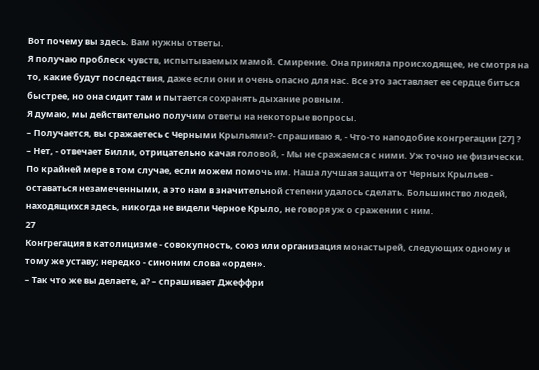Вот почему вы здесь. Вам нужны ответы.
Я получаю проблеск чувств, испытываемых мамой. Смирение. Она приняла происходящее, не смотря на то, какие будут последствия, даже если они и очень опасно для нас. Все это заставляет ее сердце биться быстрее, но она сидит там и пытается сохранять дыхание ровным.
Я думаю, мы действительно получим ответы на некоторые вопросы.
– Получается, вы сражаетесь с Черными Крыльями?- спрашиваю я, - Что-то наподобие конгрегации [27] ?
– Нет, - отвечает Билли, отрицательно качая головой, - Мы не сражаемся с ними. Уж точно не физически. По крайней мере в том случае, если можем помочь им. Наша лучшая защита от Черных Крыльев - оставаться незамеченными, а это нам в значительной степени удалось сделать. Большинство людей, находящихся здесь, никогда не видели Черное Крыло, не говоря уж о сражении с ним.
27
Конгрегация в католицизме - совокупность, союз или организация монастырей, следующих одному и тому же уставу; нередко - синоним слова «орден».
– Так что же вы делаете, а? – спрашивает Джеффри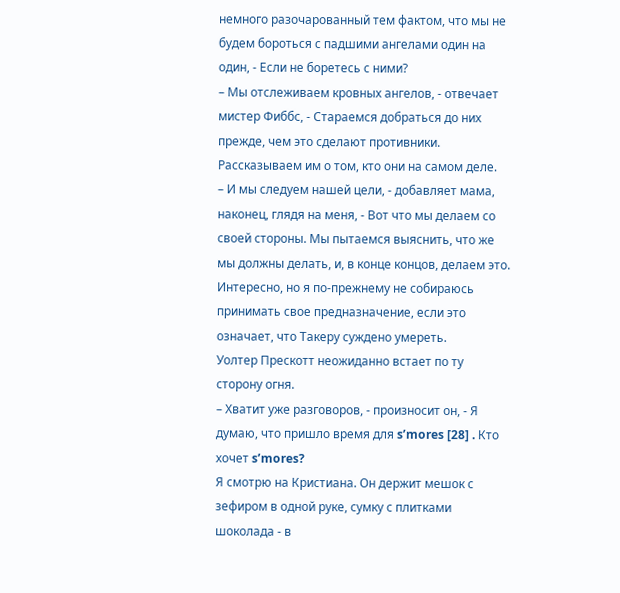немного разочарованный тем фактом, что мы не будем бороться с падшими ангелами один на один, - Если не боретесь с ними?
– Мы отслеживаем кровных ангелов, - отвечает мистер Фиббс, - Стараемся добраться до них прежде, чем это сделают противники. Рассказываем им о том, кто они на самом деле.
– И мы следуем нашей цели, - добавляет мама, наконец, глядя на меня, - Вот что мы делаем со своей стороны. Мы пытаемся выяснить, что же мы должны делать, и, в конце концов, делаем это.
Интересно, но я по-прежнему не собираюсь принимать свое предназначение, если это означает, что Такеру суждено умереть.
Уолтер Прескотт неожиданно встает по ту сторону огня.
– Хватит уже разговоров, - произносит он, - Я думаю, что пришло время для s’mores [28] . Кто хочет s’mores?
Я смотрю на Кристиана. Он держит мешок с зефиром в одной руке, сумку с плитками шоколада - в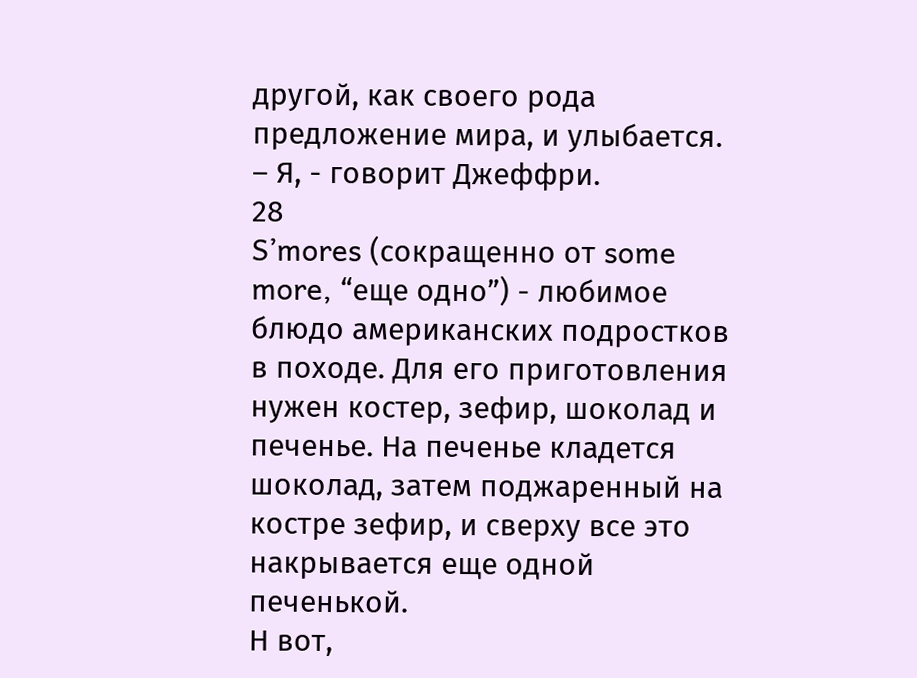другой, как своего рода предложение мира, и улыбается.
– Я, - говорит Джеффри.
28
S’mores (сокращенно от some more, “еще одно”) - любимое блюдо американских подростков в походе. Для его приготовления нужен костер, зефир, шоколад и печенье. На печенье кладется шоколад, затем поджаренный на костре зефир, и сверху все это накрывается еще одной печенькой.
Н вот,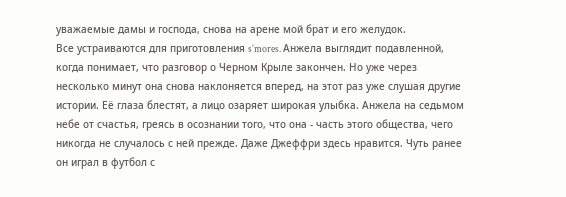уважаемые дамы и господа, снова на арене мой брат и его желудок.
Все устраиваются для приготовления s’mores. Анжела выглядит подавленной, когда понимает, что разговор о Черном Крыле закончен. Но уже через несколько минут она снова наклоняется вперед, на этот раз уже слушая другие истории. Её глаза блестят, а лицо озаряет широкая улыбка. Анжела на седьмом небе от счастья, греясь в осознании того, что она - часть этого общества, чего никогда не случалось с ней прежде. Даже Джеффри здесь нравится. Чуть ранее он играл в футбол с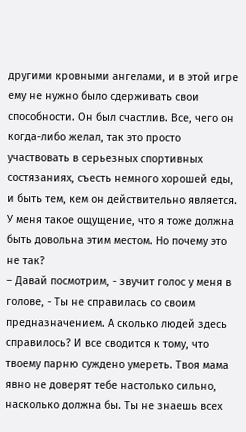другими кровными ангелами, и в этой игре ему не нужно было сдерживать свои способности. Он был счастлив. Все, чего он когда-либо желал, так это просто участвовать в серьезных спортивных состязаниях, съесть немного хорошей еды, и быть тем, кем он действительно является.
У меня такое ощущение, что я тоже должна быть довольна этим местом. Но почему это не так?
– Давай посмотрим, - звучит голос у меня в голове, - Ты не справилась со своим предназначением. А сколько людей здесь справилось? И все сводится к тому, что твоему парню суждено умереть. Твоя мама явно не доверят тебе настолько сильно, насколько должна бы. Ты не знаешь всех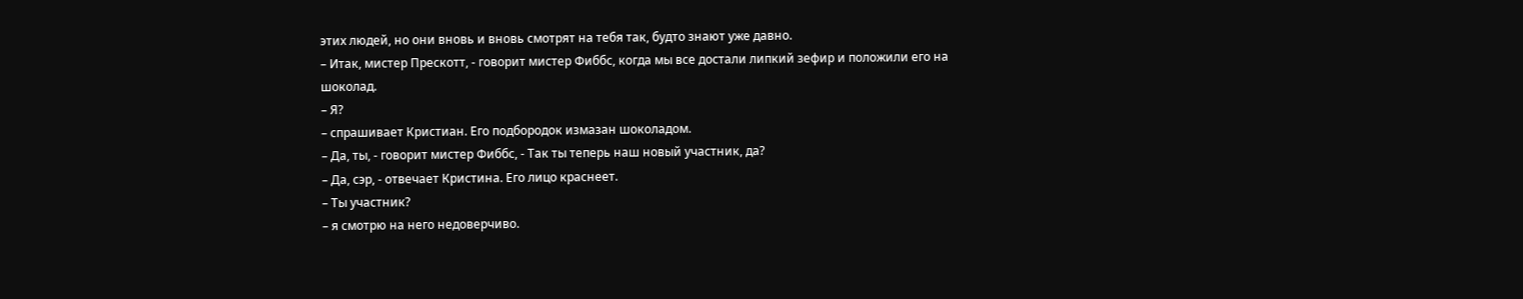этих людей, но они вновь и вновь смотрят на тебя так, будто знают уже давно.
– Итак, мистер Прескотт, - говорит мистер Фиббс, когда мы все достали липкий зефир и положили его на шоколад.
– Я?
– спрашивает Кристиан. Его подбородок измазан шоколадом.
– Да, ты, - говорит мистер Фиббс, - Так ты теперь наш новый участник, да?
– Да, сэр, - отвечает Кристина. Его лицо краснеет.
– Ты участник?
– я смотрю на него недоверчиво.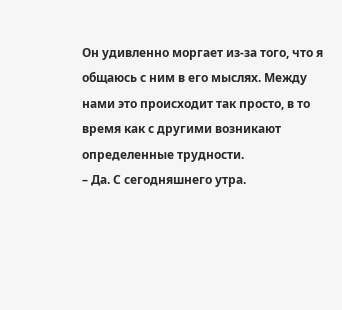Он удивленно моргает из-за того, что я общаюсь с ним в его мыслях. Между нами это происходит так просто, в то время как с другими возникают определенные трудности.
– Да. С сегодняшнего утра.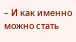– И как именно можно стать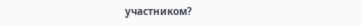участником?